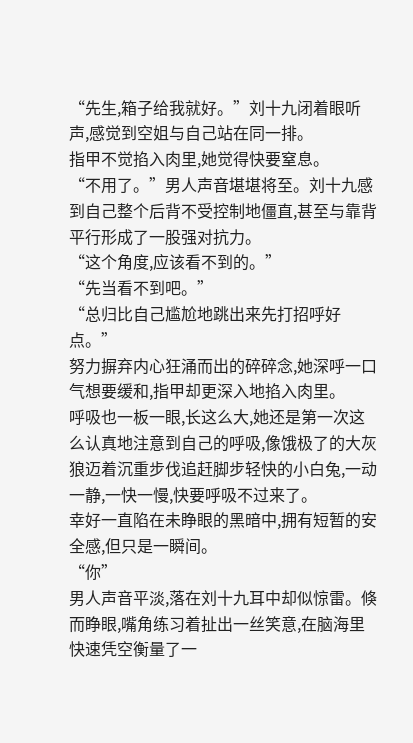“先生,箱子给我就好。”刘十九闭着眼听声,感觉到空姐与自己站在同一排。
指甲不觉掐入肉里,她觉得快要窒息。
“不用了。”男人声音堪堪将至。刘十九感到自己整个后背不受控制地僵直,甚至与靠背平行形成了一股强对抗力。
“这个角度,应该看不到的。”
“先当看不到吧。”
“总归比自己尴尬地跳出来先打招呼好点。”
努力摒弃内心狂涌而出的碎碎念,她深呼一口气想要缓和,指甲却更深入地掐入肉里。
呼吸也一板一眼,长这么大,她还是第一次这么认真地注意到自己的呼吸,像饿极了的大灰狼迈着沉重步伐追赶脚步轻快的小白兔,一动一静,一快一慢,快要呼吸不过来了。
幸好一直陷在未睁眼的黑暗中,拥有短暂的安全感,但只是一瞬间。
“你”
男人声音平淡,落在刘十九耳中却似惊雷。倏而睁眼,嘴角练习着扯出一丝笑意,在脑海里快速凭空衡量了一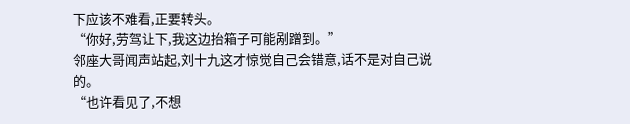下应该不难看,正要转头。
“你好,劳驾让下,我这边抬箱子可能剐蹭到。”
邻座大哥闻声站起,刘十九这才惊觉自己会错意,话不是对自己说的。
“也许看见了,不想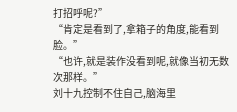打招呼呢?”
“肯定是看到了,拿箱子的角度,能看到脸。”
“也许,就是装作没看到呢,就像当初无数次那样。”
刘十九控制不住自己,脑海里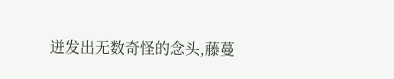迸发出无数奇怪的念头,藤蔓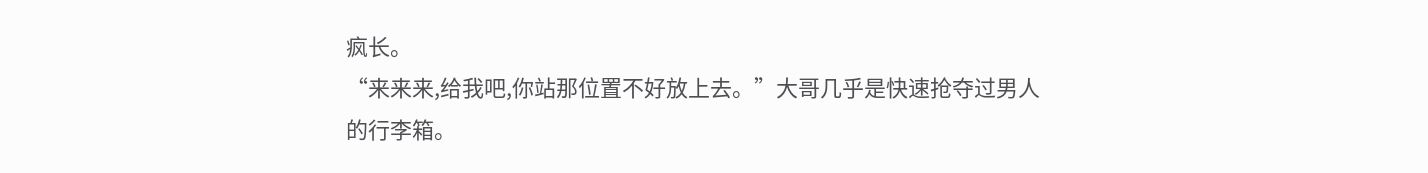疯长。
“来来来,给我吧,你站那位置不好放上去。”大哥几乎是快速抢夺过男人的行李箱。